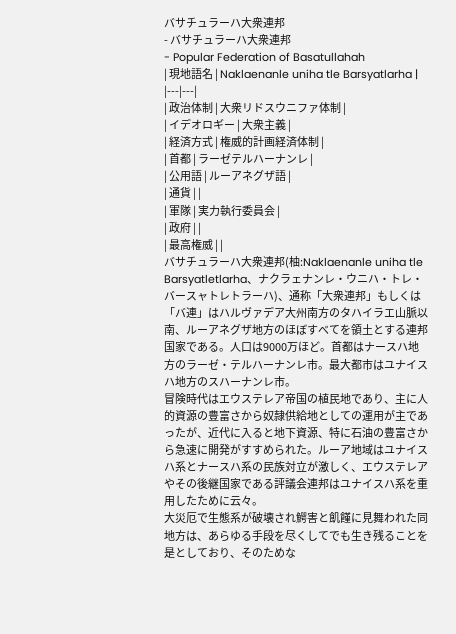バサチュラーハ大衆連邦
- バサチュラーハ大衆連邦
- Popular Federation of Basatullahah
| 現地語名 | Naklaenanle uniha tle Barsyatlarha |
|---|---|
| 政治体制 | 大衆リドスウニファ体制 |
| イデオロギー | 大衆主義 |
| 経済方式 | 権威的計画経済体制 |
| 首都 | ラーゼテルハーナンレ |
| 公用語 | ルーアネグザ語 |
| 通貨 | |
| 軍隊 | 実力執行委員会 |
| 政府 | |
| 最高権威 | |
バサチュラーハ大衆連邦(柚:Naklaenanle uniha tle Barsyatletlarha、ナクラェナンレ・ウニハ・トレ・バースャトレトラーハ)、通称「大衆連邦」もしくは「バ連」はハルヴァデア大州南方のタハイラエ山脈以南、ルーアネグザ地方のほぼすべてを領土とする連邦国家である。人口は9000万ほど。首都はナースハ地方のラーゼ・テルハーナンレ市。最大都市はユナイスハ地方のスハーナンレ市。
冒険時代はエウステレア帝国の植民地であり、主に人的資源の豊富さから奴隷供給地としての運用が主であったが、近代に入ると地下資源、特に石油の豊富さから急速に開発がすすめられた。ルーア地域はユナイスハ系とナースハ系の民族対立が激しく、エウステレアやその後継国家である評議会連邦はユナイスハ系を重用したために云々。
大災厄で生態系が破壊され鰐害と飢饉に見舞われた同地方は、あらゆる手段を尽くしてでも生き残ることを是としており、そのためな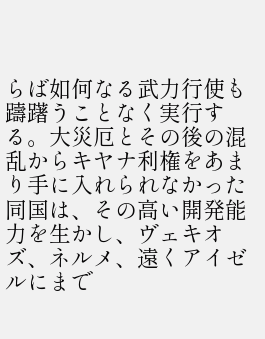らば如何なる武力行使も躊躇うことなく実行する。大災厄とその後の混乱からキヤナ利権をあまり手に入れられなかった同国は、その高い開発能力を生かし、ヴェキオズ、ネルメ、遠くアイゼルにまで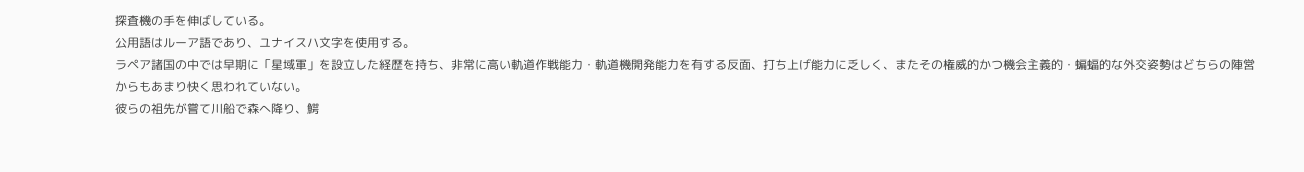探査機の手を伸ばしている。
公用語はルーア語であり、ユナイスハ文字を使用する。
ラペア諸国の中では早期に「星域軍」を設立した経歴を持ち、非常に高い軌道作戦能力・軌道機開発能力を有する反面、打ち上げ能力に乏しく、またその権威的かつ機会主義的・蝙蝠的な外交姿勢はどちらの陣営からもあまり快く思われていない。
彼らの祖先が嘗て川船で森へ降り、鰐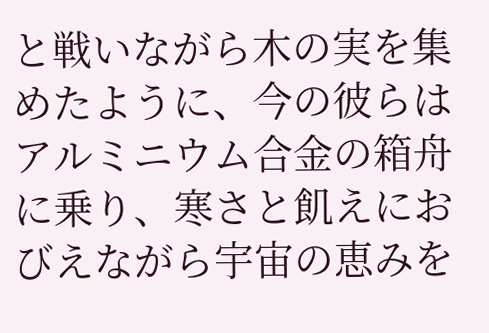と戦いながら木の実を集めたように、今の彼らはアルミニウム合金の箱舟に乗り、寒さと飢えにおびえながら宇宙の恵みを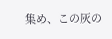集め、この灰の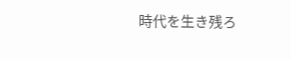時代を生き残ろ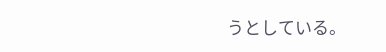うとしている。